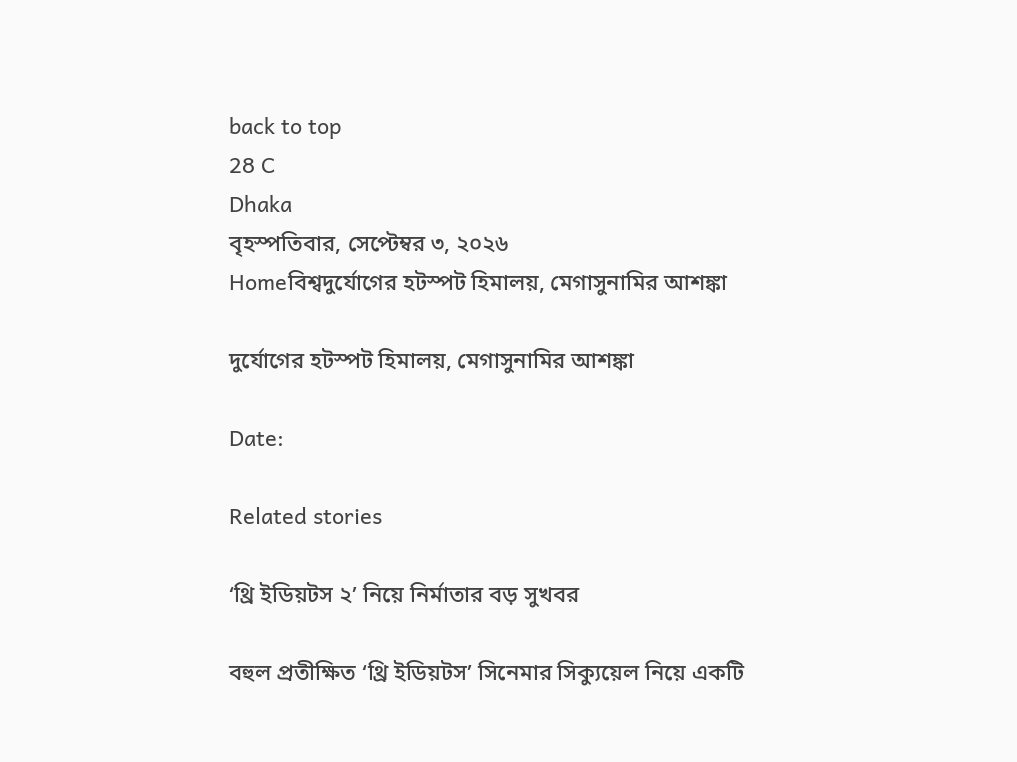back to top
28 C
Dhaka
বৃহস্পতিবার, সেপ্টেম্বর ৩, ২০২৬
Homeবিশ্বদুর্যোগের হটস্পট হিমালয়, মেগাসুনামির আশঙ্কা

দুর্যোগের হটস্পট হিমালয়, মেগাসুনামির আশঙ্কা

Date:

Related stories

‘থ্রি ইডিয়টস ২’ নিয়ে নির্মাতার বড় সুখবর

বহুল প্রতীক্ষিত ‘থ্রি ইডিয়টস’ সিনেমার সিক্যুয়েল নিয়ে একটি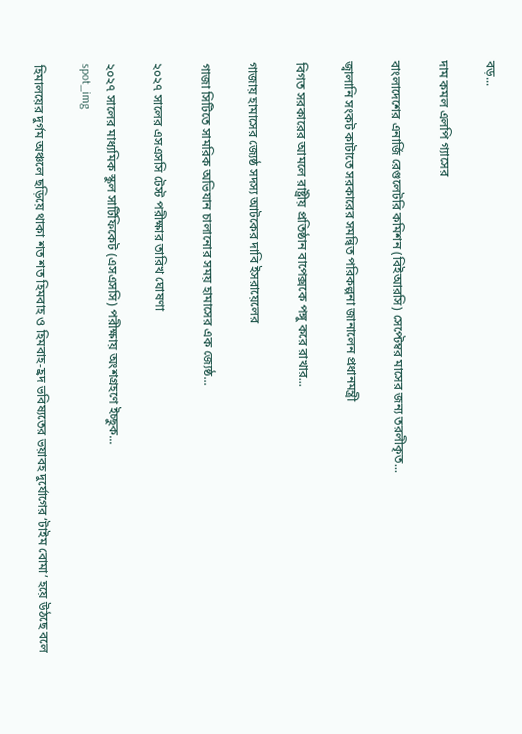বড়...

দাম কমল এলপি গ্যাসের

বাংলাদেশের এনার্জি রেগুলেটরি কমিশন (বিইআরসি) সেপ্টেম্বর মাসের জন্য তরলীকৃত...

জ্বালানি সংকট কাটাতে সরকারের সমন্বিত পরিকল্পনা জানালেন প্রধানমন্ত্রী

বিগত সরকারের আমলে রাষ্ট্রীয় প্রতিষ্ঠান বাপেক্সকে পঙ্গু করে রাখার...

গাজায় হামাসের জ্যেষ্ঠ সদস্য আটকের দাবি ইসরায়েলের

গাজা সিটিতে সামরিক অভিযান চালানোর সময় হামাসের এক জ্যেষ্ঠ...

২০২৭ সালের এসএসসি টেস্ট পরীক্ষার তারিখ ঘোষণা

২০২৭ সালের মাধ্যমিক স্কুল সার্টিফিকেট (এসএসসি) পরীক্ষায় অংশগ্রহণে ইচ্ছুক...
spot_img

হিমালয়ের দুর্গম অঞ্চলে ছড়িয়ে থাকা শত শত হিমবাহ ও হিমবাহ-হ্রদ ভবিষ্যতের ভয়াবহ দুর্যোগের ‘টাইম বোমা’ হয়ে উঠছে বলে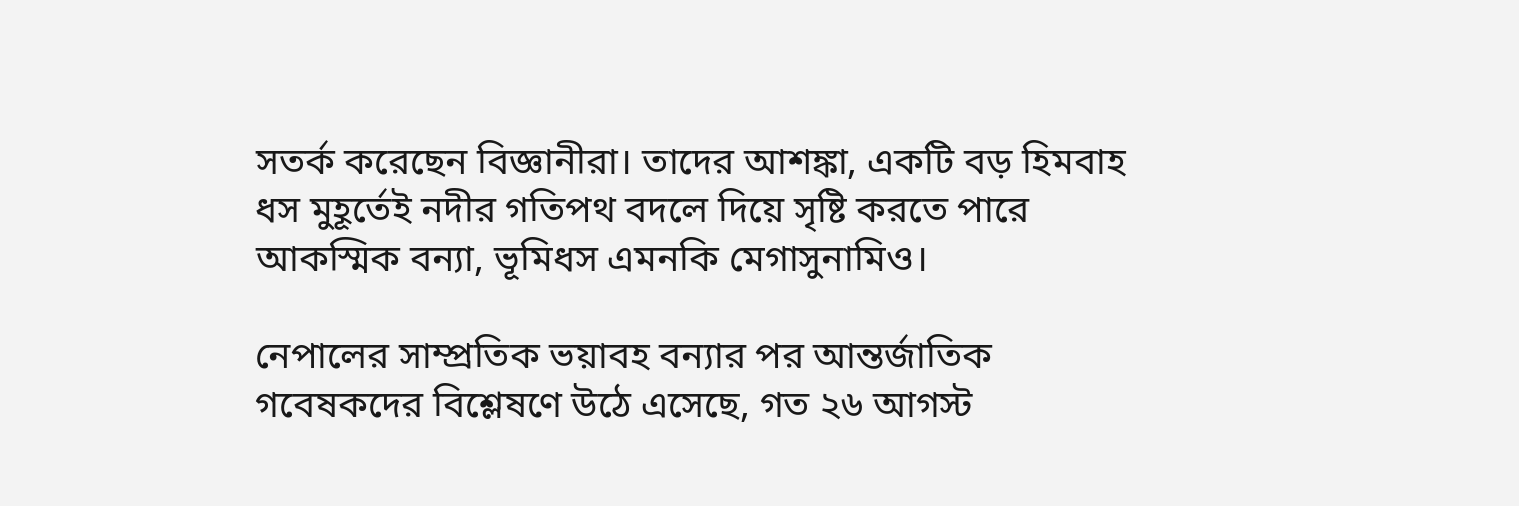সতর্ক করেছেন বিজ্ঞানীরা। তাদের আশঙ্কা, একটি বড় হিমবাহ ধস মুহূর্তেই নদীর গতিপথ বদলে দিয়ে সৃষ্টি করতে পারে আকস্মিক বন্যা, ভূমিধস এমনকি মেগাসুনামিও।

নেপালের সাম্প্রতিক ভয়াবহ বন্যার পর আন্তর্জাতিক গবেষকদের বিশ্লেষণে উঠে এসেছে, গত ২৬ আগস্ট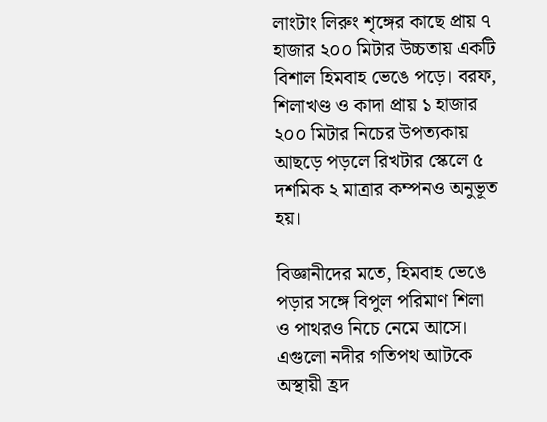লাংটাং লিরুং শৃঙ্গের কাছে প্রায় ৭ হাজার ২০০ মিটার উচ্চতায় একটি বিশাল হিমবাহ ভেঙে পড়ে। বরফ, শিলাখণ্ড ও কাদা প্রায় ১ হাজার ২০০ মিটার নিচের উপত্যকায় আছড়ে পড়লে রিখটার স্কেলে ৫ দশমিক ২ মাত্রার কম্পনও অনুভূত হয়।

বিজ্ঞানীদের মতে, হিমবাহ ভেঙে পড়ার সঙ্গে বিপুল পরিমাণ শিলা ও পাথরও নিচে নেমে আসে। এগুলো নদীর গতিপথ আটকে অস্থায়ী হ্রদ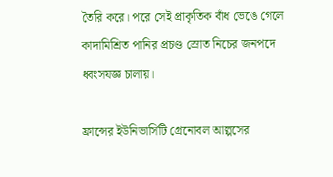তৈরি করে। পরে সেই প্রাকৃতিক বাঁধ ভেঙে গেলে কাদামিশ্রিত পানির প্রচণ্ড স্রোত নিচের জনপদে ধ্বংসযজ্ঞ চালায়।

ফ্রান্সের ইউনিভার্সিটি গ্রেনোবল আল্পসের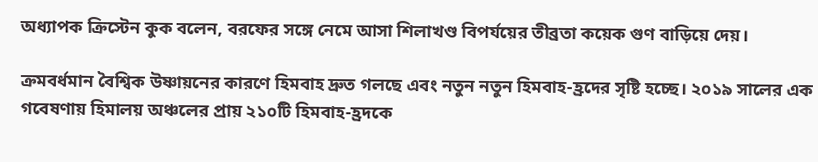অধ্যাপক ক্রিস্টেন কুক বলেন, বরফের সঙ্গে নেমে আসা শিলাখণ্ড বিপর্যয়ের তীব্রতা কয়েক গুণ বাড়িয়ে দেয়।

ক্রমবর্ধমান বৈশ্বিক উষ্ণায়নের কারণে হিমবাহ দ্রুত গলছে এবং নতুন নতুন হিমবাহ-হ্রদের সৃষ্টি হচ্ছে। ২০১৯ সালের এক গবেষণায় হিমালয় অঞ্চলের প্রায় ২১০টি হিমবাহ-হ্রদকে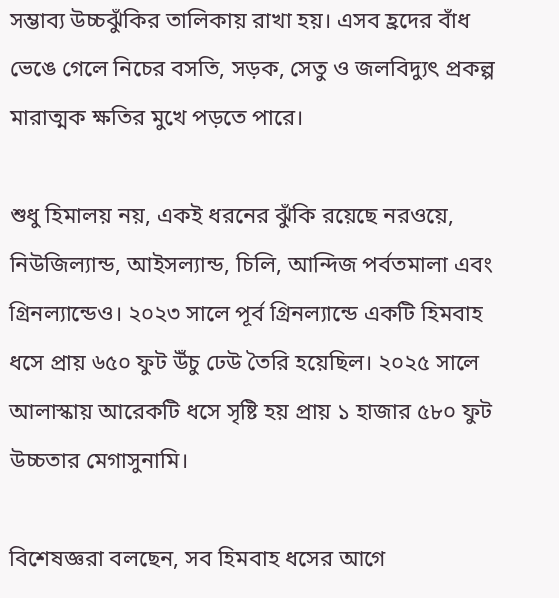সম্ভাব্য উচ্চঝুঁকির তালিকায় রাখা হয়। এসব হ্রদের বাঁধ ভেঙে গেলে নিচের বসতি, সড়ক, সেতু ও জলবিদ্যুৎ প্রকল্প মারাত্মক ক্ষতির মুখে পড়তে পারে।

শুধু হিমালয় নয়, একই ধরনের ঝুঁকি রয়েছে নরওয়ে, নিউজিল্যান্ড, আইসল্যান্ড, চিলি, আন্দিজ পর্বতমালা এবং গ্রিনল্যান্ডেও। ২০২৩ সালে পূর্ব গ্রিনল্যান্ডে একটি হিমবাহ ধসে প্রায় ৬৫০ ফুট উঁচু ঢেউ তৈরি হয়েছিল। ২০২৫ সালে আলাস্কায় আরেকটি ধসে সৃষ্টি হয় প্রায় ১ হাজার ৫৮০ ফুট উচ্চতার মেগাসুনামি।

বিশেষজ্ঞরা বলছেন, সব হিমবাহ ধসের আগে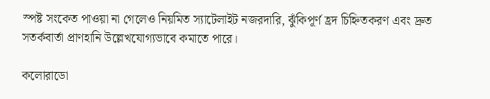স্পষ্ট সংকেত পাওয়া না গেলেও নিয়মিত স্যাটেলাইট নজরদারি, ঝুঁকিপূর্ণ হ্রদ চিহ্নিতকরণ এবং দ্রুত সতর্কবার্তা প্রাণহানি উল্লেখযোগ্যভাবে কমাতে পারে।

কলোরাডো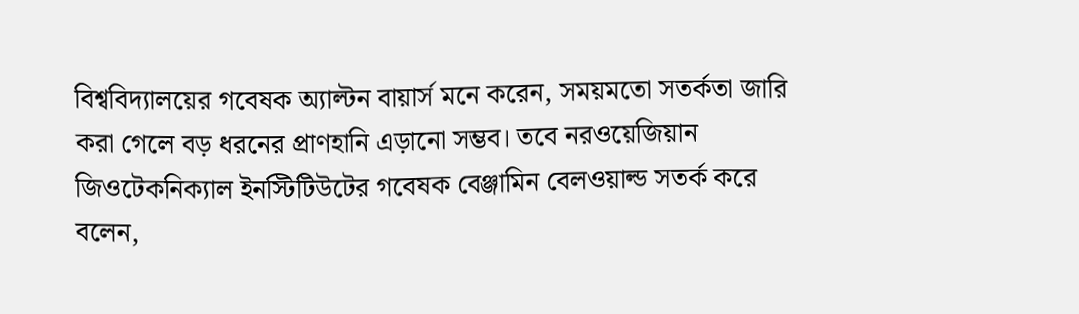বিশ্ববিদ্যালয়ের গবেষক অ্যাল্টন বায়ার্স মনে করেন, সময়মতো সতর্কতা জারি করা গেলে বড় ধরনের প্রাণহানি এড়ানো সম্ভব। তবে নরওয়েজিয়ান জিওটেকনিক্যাল ইনস্টিটিউটের গবেষক বেঞ্জামিন বেলওয়াল্ড সতর্ক করে বলেন,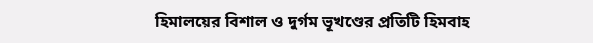হিমালয়ের বিশাল ও দুর্গম ভূখণ্ডের প্রতিটি হিমবাহ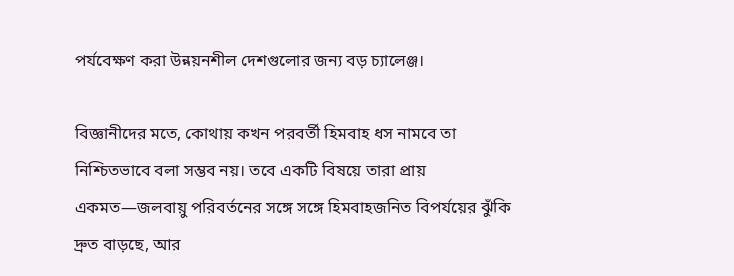পর্যবেক্ষণ করা উন্নয়নশীল দেশগুলোর জন্য বড় চ্যালেঞ্জ।

বিজ্ঞানীদের মতে, কোথায় কখন পরবর্তী হিমবাহ ধস নামবে তা নিশ্চিতভাবে বলা সম্ভব নয়। তবে একটি বিষয়ে তারা প্রায় একমত—জলবায়ু পরিবর্তনের সঙ্গে সঙ্গে হিমবাহজনিত বিপর্যয়ের ঝুঁকি দ্রুত বাড়ছে, আর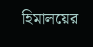হিমালয়ের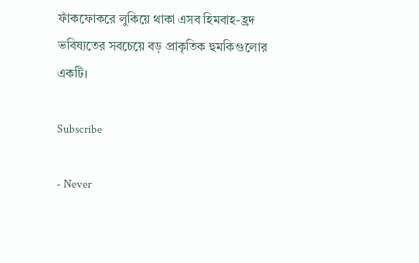ফাঁকফোকরে লুকিয়ে থাকা এসব হিমবাহ-হ্রদ ভবিষ্যতের সবচেয়ে বড় প্রাকৃতিক হুমকিগুলোর একটি।

Subscribe

- Never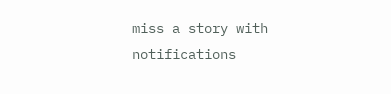miss a story with notifications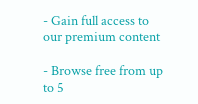- Gain full access to our premium content

- Browse free from up to 5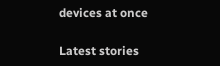devices at once

Latest stories